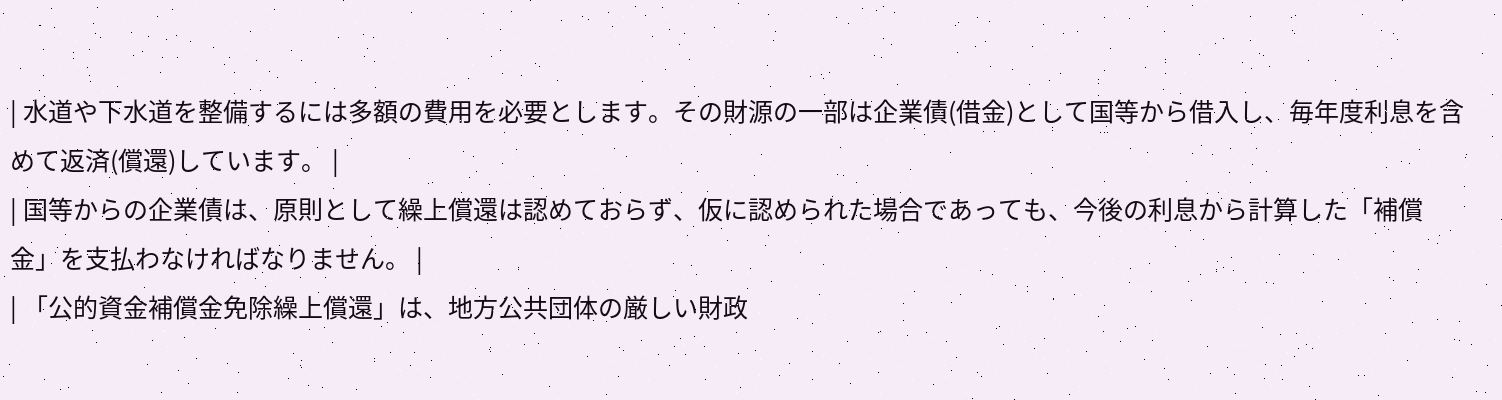| 水道や下水道を整備するには多額の費用を必要とします。その財源の一部は企業債(借金)として国等から借入し、毎年度利息を含めて返済(償還)しています。 |
| 国等からの企業債は、原則として繰上償還は認めておらず、仮に認められた場合であっても、今後の利息から計算した「補償金」を支払わなければなりません。 |
| 「公的資金補償金免除繰上償還」は、地方公共団体の厳しい財政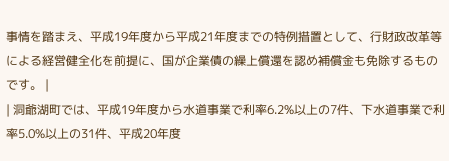事情を踏まえ、平成19年度から平成21年度までの特例措置として、行財政改革等による経営健全化を前提に、国が企業債の繰上償還を認め補償金も免除するものです。 |
| 洞爺湖町では、平成19年度から水道事業で利率6.2%以上の7件、下水道事業で利率5.0%以上の31件、平成20年度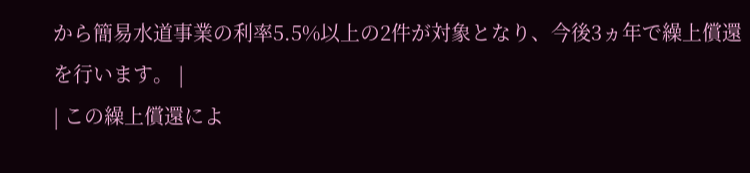から簡易水道事業の利率5.5%以上の2件が対象となり、今後3ヵ年で繰上償還を行います。 |
| この繰上償還によ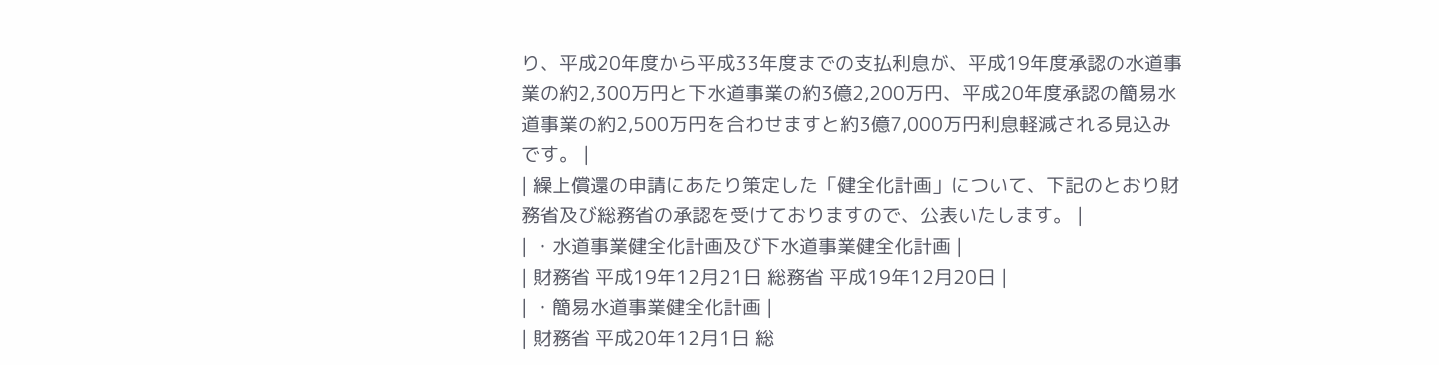り、平成20年度から平成33年度までの支払利息が、平成19年度承認の水道事業の約2,300万円と下水道事業の約3億2,200万円、平成20年度承認の簡易水道事業の約2,500万円を合わせますと約3億7,000万円利息軽減される見込みです。 |
| 繰上償還の申請にあたり策定した「健全化計画」について、下記のとおり財務省及び総務省の承認を受けておりますので、公表いたします。 |
| ・水道事業健全化計画及び下水道事業健全化計画 |
| 財務省 平成19年12月21日 総務省 平成19年12月20日 |
| ・簡易水道事業健全化計画 |
| 財務省 平成20年12月1日 総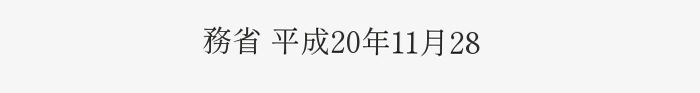務省 平成20年11月28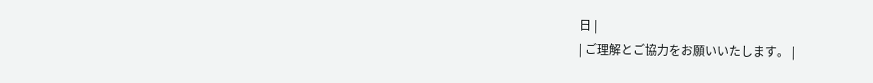日 |
| ご理解とご協力をお願いいたします。 |